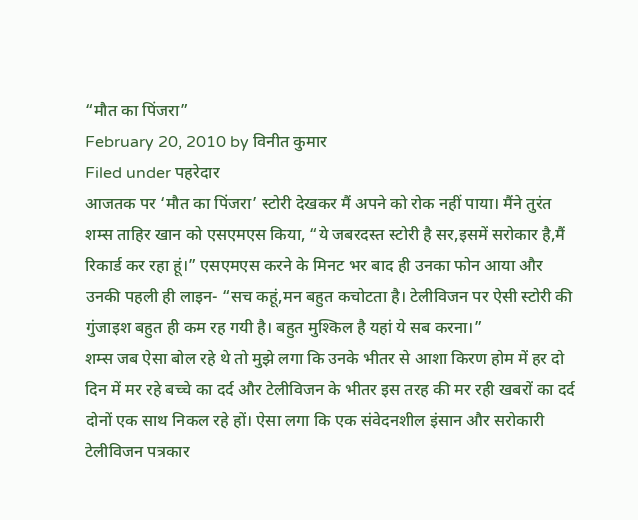“मौत का पिंजरा”
February 20, 2010 by विनीत कुमार
Filed under पहरेदार
आजतक पर ‘मौत का पिंजरा’ स्टोरी देखकर मैं अपने को रोक नहीं पाया। मैंने तुरंत शम्स ताहिर खान को एसएमएस किया, “ये जबरदस्त स्टोरी है सर,इसमें सरोकार है,मैं रिकार्ड कर रहा हूं।” एसएमएस करने के मिनट भर बाद ही उनका फोन आया और उनकी पहली ही लाइन- “सच कहूं,मन बहुत कचोटता है। टेलीविजन पर ऐसी स्टोरी की गुंजाइश बहुत ही कम रह गयी है। बहुत मुश्किल है यहां ये सब करना।”
शम्स जब ऐसा बोल रहे थे तो मुझे लगा कि उनके भीतर से आशा किरण होम में हर दो दिन में मर रहे बच्चे का दर्द और टेलीविजन के भीतर इस तरह की मर रही खबरों का दर्द दोनों एक साथ निकल रहे हों। ऐसा लगा कि एक संवेदनशील इंसान और सरोकारी टेलीविजन पत्रकार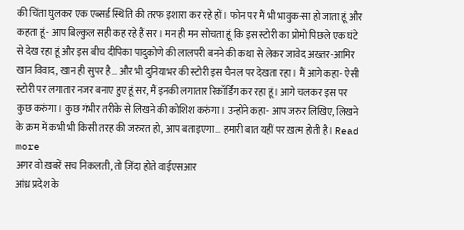की चिंता घुलकर एक एब्सर्ड स्थिति की तरफ इशारा कर रहे हों। फोन पर मैं भी भावुक-सा हो जाता हूं और कहता हूं- आप बिल्कुल सही कह रहे हैं सर। मन ही मन सोचता हूं कि इस स्टोरी का प्रोमो पिछले एक घंटे से देख रहा हूं और इस बीच दीपिका पादुकोणे की लालपरी बनने की कथा से लेकर जावेद अख्तर-आमिर खान विवाद, खान ही सुपर है… और भी दुनियाभर की स्टोरी इस चैनल पर देखता रहा। मैं आगे कहा- ऐसी स्टोरी पर लगातार नजर बनाए हुए हूं सर, मैं इनकी लगातार रिकॉर्डिंग कर रहा हूं। आगे चलकर इस पर कुछ करुंगा। कुछ गंभीर तरीके से लिखने की कोशिश करुंगा। उन्होंने कहा- आप जरुर लिखिए, लिखने के क्रम में कभी भी किसी तरह की जरुरत हो, आप बताइएगा… हमारी बात यहीं पर ख़त्म होती है। Read more
अगर वो ख़बरें सच निकलती, तो ज़िंदा होते वाईएसआर
आंध्र प्रदेश के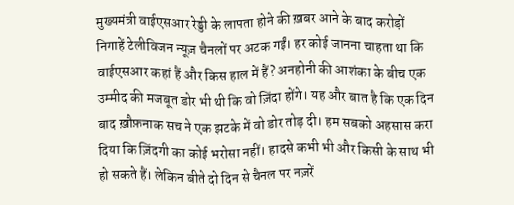मुख्यमंत्री वाईएसआर रेड्डी के लापता होने की ख़बर आने के बाद करोड़ों निगाहें टेलीविजन न्यूज़ चैनलों पर अटक गईं। हर कोई जानना चाहता था कि वाईएसआर कहां हैं और किस हाल में हैं? अनहोनी की आशंका के बीच एक उम्मीद की मजबूत डोर भी थी कि वो ज़िंदा होंगे। यह और बात है कि एक दिन बाद ख़ौफ़नाक सच ने एक झटके में वो डोर तोड़ दी। हम सबको अहसास करा दिया कि ज़िंदगी का कोई भरोसा नहीं। हादसे कभी भी और किसी के साथ भी हो सकते हैं। लेकिन बीते दो दिन से चैनल पर नज़रें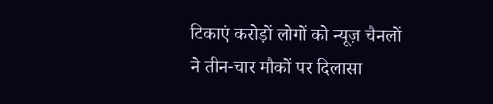टिकाएं करोड़ों लोगों को न्यूज़ चैनलों ने तीन-चार मौकों पर दिलासा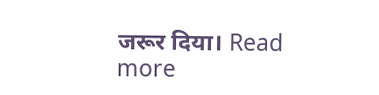जरूर दिया। Read more